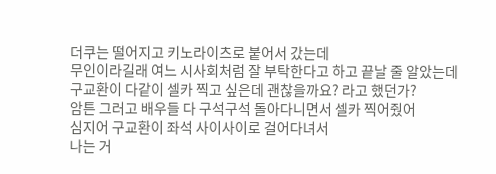더쿠는 떨어지고 키노라이츠로 붙어서 갔는데
무인이라길래 여느 시사회처럼 잘 부탁한다고 하고 끝날 줄 알았는데
구교환이 다같이 셀카 찍고 싶은데 괜찮을까요? 라고 했던가?
암튼 그러고 배우들 다 구석구석 돌아다니면서 셀카 찍어줬어
심지어 구교환이 좌석 사이사이로 걸어다녀서
나는 거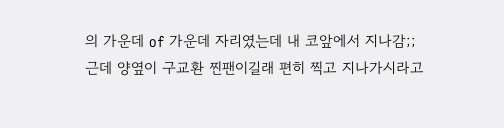의 가운데 of 가운데 자리였는데 내 코앞에서 지나감;;
근데 양옆이 구교환 찐팬이길래 편히 찍고 지나가시라고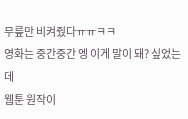무릎만 비켜줬다ㅠㅠㅋㅋ
영화는 중간중간 엥 이게 말이 돼? 싶었는데
웹툰 원작이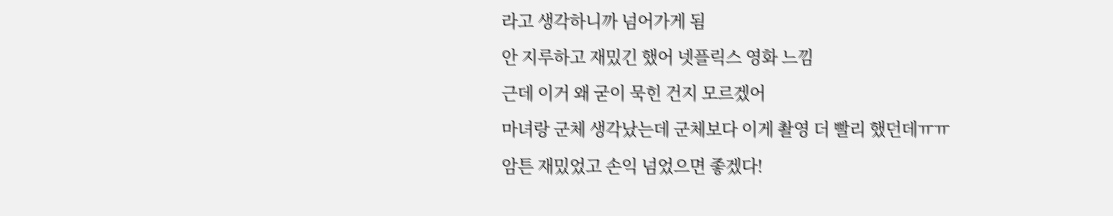라고 생각하니까 넘어가게 됨
안 지루하고 재밌긴 했어 넷플릭스 영화 느낌
근데 이거 왜 굳이 묵힌 건지 모르겠어
마녀랑 군체 생각났는데 군체보다 이게 촬영 더 빨리 했던데ㅠㅠ
암튼 재밌었고 손익 넘었으면 좋겠다!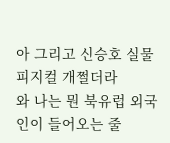아 그리고 신승호 실물 피지컬 개쩔더라
와 나는 뭔 북유럽 외국인이 들어오는 줄